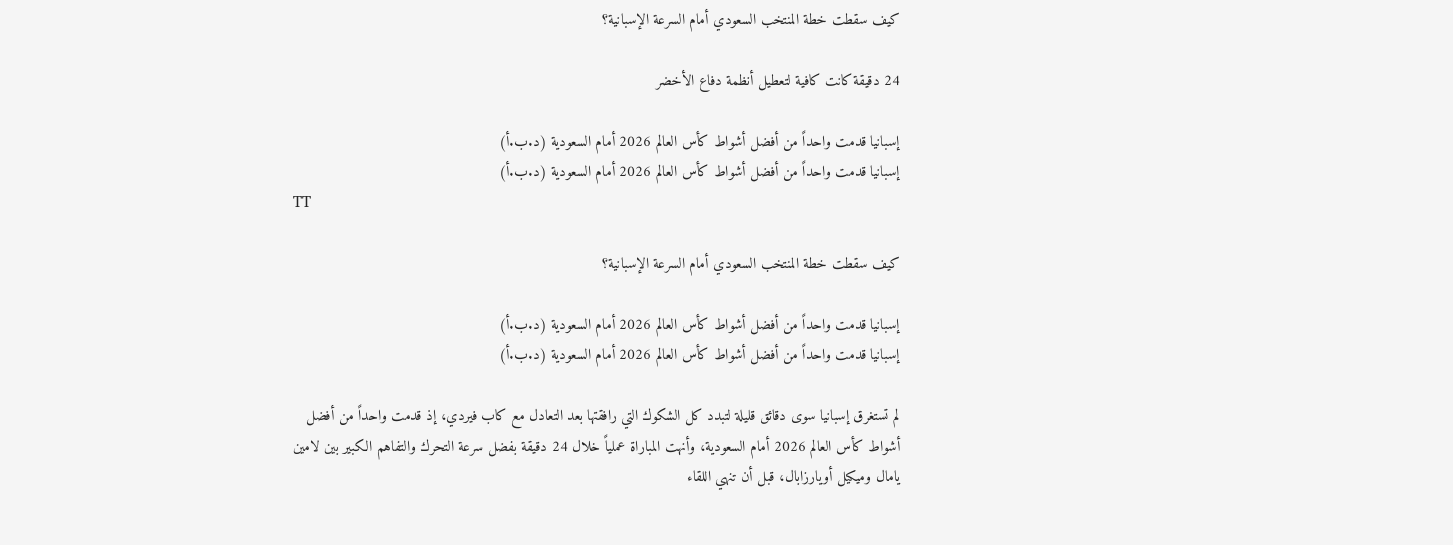كيف سقطت خطة المنتخب السعودي أمام السرعة الإسبانية؟

24 دقيقة كانت كافية لتعطيل أنظمة دفاع الأخضر

إسبانيا قدمت واحداً من أفضل أشواط كأس العالم 2026 أمام السعودية (د.ب.أ)
إسبانيا قدمت واحداً من أفضل أشواط كأس العالم 2026 أمام السعودية (د.ب.أ)
TT

كيف سقطت خطة المنتخب السعودي أمام السرعة الإسبانية؟

إسبانيا قدمت واحداً من أفضل أشواط كأس العالم 2026 أمام السعودية (د.ب.أ)
إسبانيا قدمت واحداً من أفضل أشواط كأس العالم 2026 أمام السعودية (د.ب.أ)

لم تستغرق إسبانيا سوى دقائق قليلة لتبدد كل الشكوك التي رافقتها بعد التعادل مع كاب فيردي، إذ قدمت واحداً من أفضل أشواط كأس العالم 2026 أمام السعودية، وأنهت المباراة عملياً خلال 24 دقيقة بفضل سرعة التحرك والتفاهم الكبير بين لامين يامال وميكيل أويارزابال، قبل أن تنهي اللقاء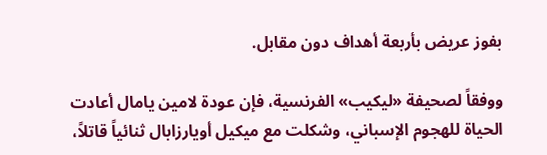بفوز عريض بأربعة أهداف دون مقابل.

ووفقاً لصحيفة «ليكيب» الفرنسية، فإن عودة لامين يامال أعادت الحياة للهجوم الإسباني، وشكلت مع ميكيل أويارزابال ثنائياً قاتلاً،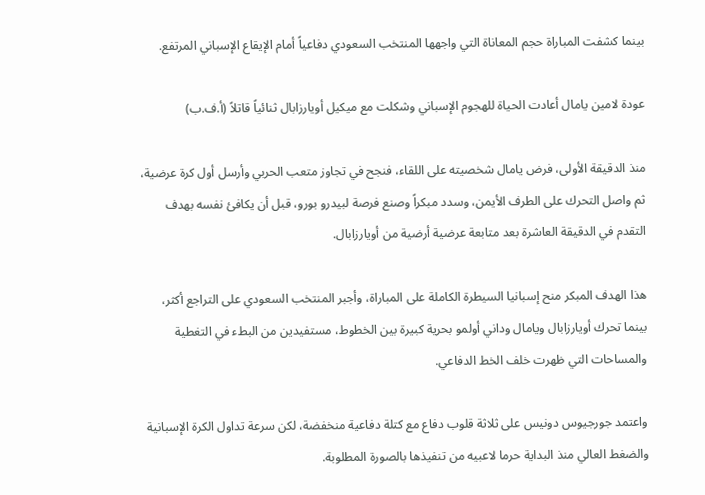بينما كشفت المباراة حجم المعاناة التي واجهها المنتخب السعودي دفاعياً أمام الإيقاع الإسباني المرتفع.

عودة لامين يامال أعادت الحياة للهجوم الإسباني وشكلت مع ميكيل أويارزابال ثنائياً قاتلاً (أ.ف.ب)

منذ الدقيقة الأولى، فرض يامال شخصيته على اللقاء، فنجح في تجاوز متعب الحربي وأرسل أول كرة عرضية، ثم واصل التحرك على الطرف الأيمن، وسدد مبكراً وصنع فرصة لبيدرو بورو، قبل أن يكافئ نفسه بهدف التقدم في الدقيقة العاشرة بعد متابعة عرضية أرضية من أويارزابال.

هذا الهدف المبكر منح إسبانيا السيطرة الكاملة على المباراة، وأجبر المنتخب السعودي على التراجع أكثر، بينما تحرك أويارزابال ويامال وداني أولمو بحرية كبيرة بين الخطوط، مستفيدين من البطء في التغطية والمساحات التي ظهرت خلف الخط الدفاعي.

واعتمد جورجيوس دونيس على ثلاثة قلوب دفاع مع كتلة دفاعية منخفضة، لكن سرعة تداول الكرة الإسبانية والضغط العالي منذ البداية حرما لاعبيه من تنفيذها بالصورة المطلوبة.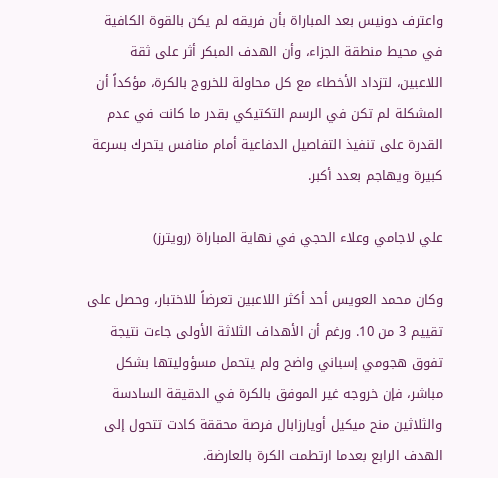واعترف دونيس بعد المباراة بأن فريقه لم يكن بالقوة الكافية في محيط منطقة الجزاء، وأن الهدف المبكر أثر على ثقة اللاعبين، لتزداد الأخطاء مع كل محاولة للخروج بالكرة، مؤكداً أن المشكلة لم تكن في الرسم التكتيكي بقدر ما كانت في عدم القدرة على تنفيذ التفاصيل الدفاعية أمام منافس يتحرك بسرعة كبيرة ويهاجم بعدد أكبر.

علي لاجامي وعلاء الحجي في نهاية المباراة (رويترز)

وكان محمد العويس أحد أكثر اللاعبين تعرضاً للاختبار، وحصل على تقييم 3 من 10. ورغم أن الأهداف الثلاثة الأولى جاءت نتيجة تفوق هجومي إسباني واضح ولم يتحمل مسؤوليتها بشكل مباشر، فإن خروجه غير الموفق بالكرة في الدقيقة السادسة والثلاثين منح ميكيل أويارزابال فرصة محققة كادت تتحول إلى الهدف الرابع بعدما ارتطمت الكرة بالعارضة.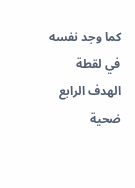كما وجد نفسه في لقطة الهدف الرابع ضحية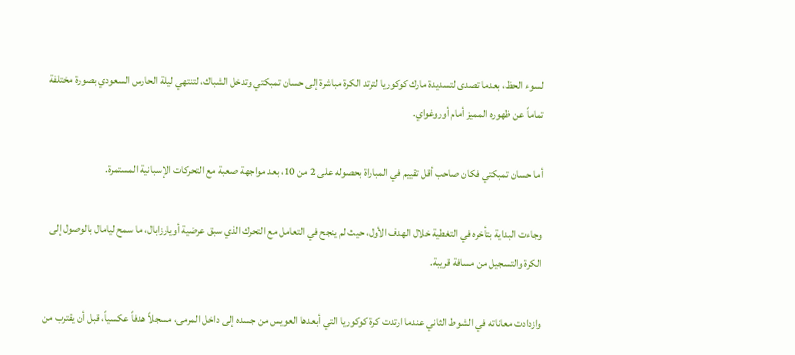لسوء الحظ، بعدما تصدى لتسديدة مارك كوكوريا لترتد الكرة مباشرة إلى حسان تمبكتي وتدخل الشباك، لتنتهي ليلة الحارس السعودي بصورة مختلفة تماماً عن ظهوره المميز أمام أوروغواي.

أما حسان تمبكتي فكان صاحب أقل تقييم في المباراة بحصوله على 2 من 10، بعد مواجهة صعبة مع التحركات الإسبانية المستمرة.

وجاءت البداية بتأخره في التغطية خلال الهدف الأول، حيث لم ينجح في التعامل مع التحرك الذي سبق عرضية أويارزابال، ما سمح ليامال بالوصول إلى الكرة والتسجيل من مسافة قريبة.

وازدادت معاناته في الشوط الثاني عندما ارتدت كرة كوكوريا التي أبعدها العويس من جسده إلى داخل المرمى، مسجلاً هدفاً عكسياً، قبل أن يقترب من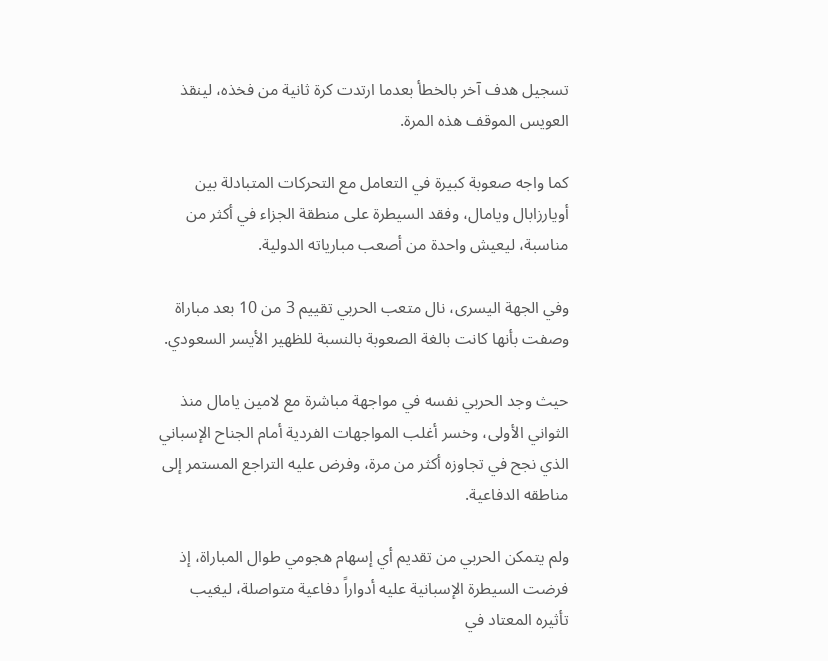تسجيل هدف آخر بالخطأ بعدما ارتدت كرة ثانية من فخذه، لينقذ العويس الموقف هذه المرة.

كما واجه صعوبة كبيرة في التعامل مع التحركات المتبادلة بين أويارزابال ويامال، وفقد السيطرة على منطقة الجزاء في أكثر من مناسبة، ليعيش واحدة من أصعب مبارياته الدولية.

وفي الجهة اليسرى، نال متعب الحربي تقييم 3 من 10 بعد مباراة وصفت بأنها كانت بالغة الصعوبة بالنسبة للظهير الأيسر السعودي.

حيث وجد الحربي نفسه في مواجهة مباشرة مع لامين يامال منذ الثواني الأولى، وخسر أغلب المواجهات الفردية أمام الجناح الإسباني الذي نجح في تجاوزه أكثر من مرة، وفرض عليه التراجع المستمر إلى مناطقه الدفاعية.

ولم يتمكن الحربي من تقديم أي إسهام هجومي طوال المباراة، إذ فرضت السيطرة الإسبانية عليه أدواراً دفاعية متواصلة، ليغيب تأثيره المعتاد في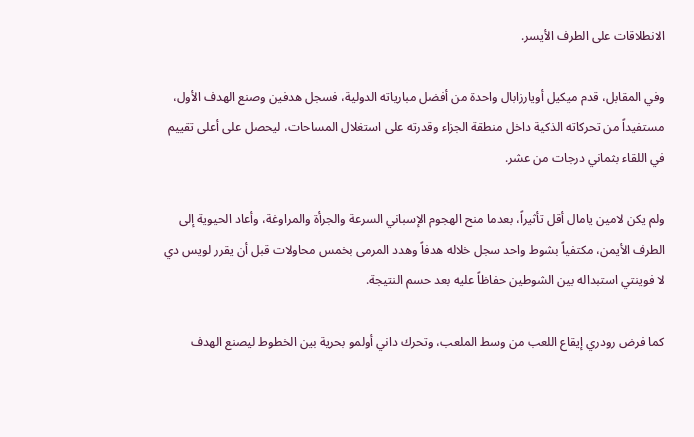الانطلاقات على الطرف الأيسر.

وفي المقابل، قدم ميكيل أويارزابال واحدة من أفضل مبارياته الدولية، فسجل هدفين وصنع الهدف الأول، مستفيداً من تحركاته الذكية داخل منطقة الجزاء وقدرته على استغلال المساحات، ليحصل على أعلى تقييم في اللقاء بثماني درجات من عشر.

ولم يكن لامين يامال أقل تأثيراً، بعدما منح الهجوم الإسباني السرعة والجرأة والمراوغة، وأعاد الحيوية إلى الطرف الأيمن، مكتفياً بشوط واحد سجل خلاله هدفاً وهدد المرمى بخمس محاولات قبل أن يقرر لويس دي لا فوينتي استبداله بين الشوطين حفاظاً عليه بعد حسم النتيجة.

كما فرض رودري إيقاع اللعب من وسط الملعب، وتحرك داني أولمو بحرية بين الخطوط ليصنع الهدف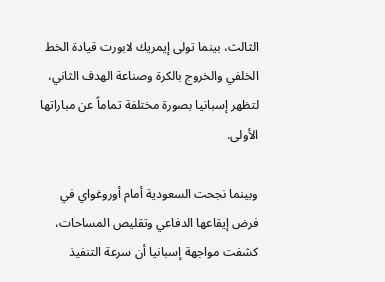الثالث، بينما تولى إيمريك لابورت قيادة الخط الخلفي والخروج بالكرة وصناعة الهدف الثاني، لتظهر إسبانيا بصورة مختلفة تماماً عن مباراتها الأولى.

وبينما نجحت السعودية أمام أوروغواي في فرض إيقاعها الدفاعي وتقليص المساحات، كشفت مواجهة إسبانيا أن سرعة التنفيذ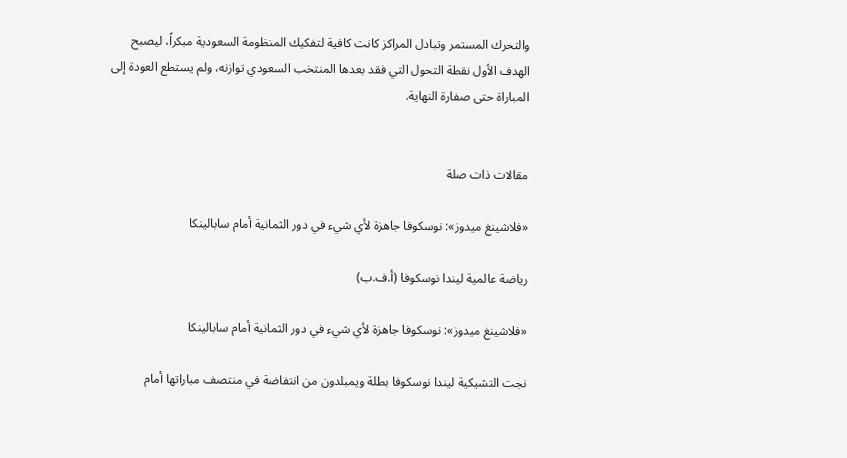والتحرك المستمر وتبادل المراكز كانت كافية لتفكيك المنظومة السعودية مبكراً، ليصبح الهدف الأول نقطة التحول التي فقد بعدها المنتخب السعودي توازنه، ولم يستطع العودة إلى المباراة حتى صفارة النهاية.


مقالات ذات صلة

«فلاشينغ ميدوز»: نوسكوفا جاهزة لأي شيء في دور الثمانية أمام سابالينكا

رياضة عالمية ليندا نوسكوفا (أ.ف.ب)

«فلاشينغ ميدوز»: نوسكوفا جاهزة لأي شيء في دور الثمانية أمام سابالينكا

نجت التشيكية ليندا نوسكوفا بطلة ويمبلدون من انتفاضة في منتصف مباراتها أمام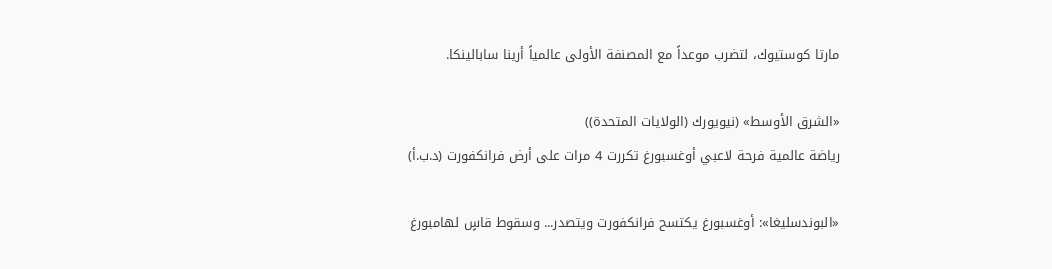مارتا كوستيوك، لتضرب موعداً مع المصنفة الأولى عالمياً أرينا سابالينكا.

«الشرق الأوسط» (نيويورك (الولايات المتحدة))
رياضة عالمية فرحة لاعبي أوغسبورغ تكررت 4 مرات على أرض فرانكفورت (د.ب.أ)

«البوندسليغا»: أوغسبورغ يكتسح فرانكفورت ويتصدر... وسقوط قاسٍ لهامبورغ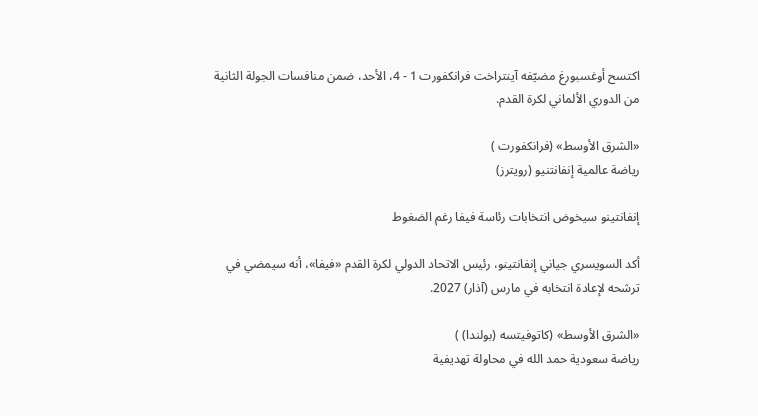اكتسح أوغسبورغ مضيّفه آينتراخت فرانكفورت 1 - 4، الأحد، ضمن منافسات الجولة الثانية من الدوري الألماني لكرة القدم.

«الشرق الأوسط» (فرانكفورت )
رياضة عالمية إنفانتنيو (رويترز)

إنفانتينو سيخوض انتخابات رئاسة فيفا رغم الضغوط

أكد السويسري جياني إنفانتينو، رئيس الاتحاد الدولي لكرة القدم «فيفا»، أنه سيمضي في ترشحه لإعادة انتخابه في مارس (آذار) 2027.

«الشرق الأوسط» (كاتوفيتسه (بولندا) )
رياضة سعودية حمد الله في محاولة تهديفية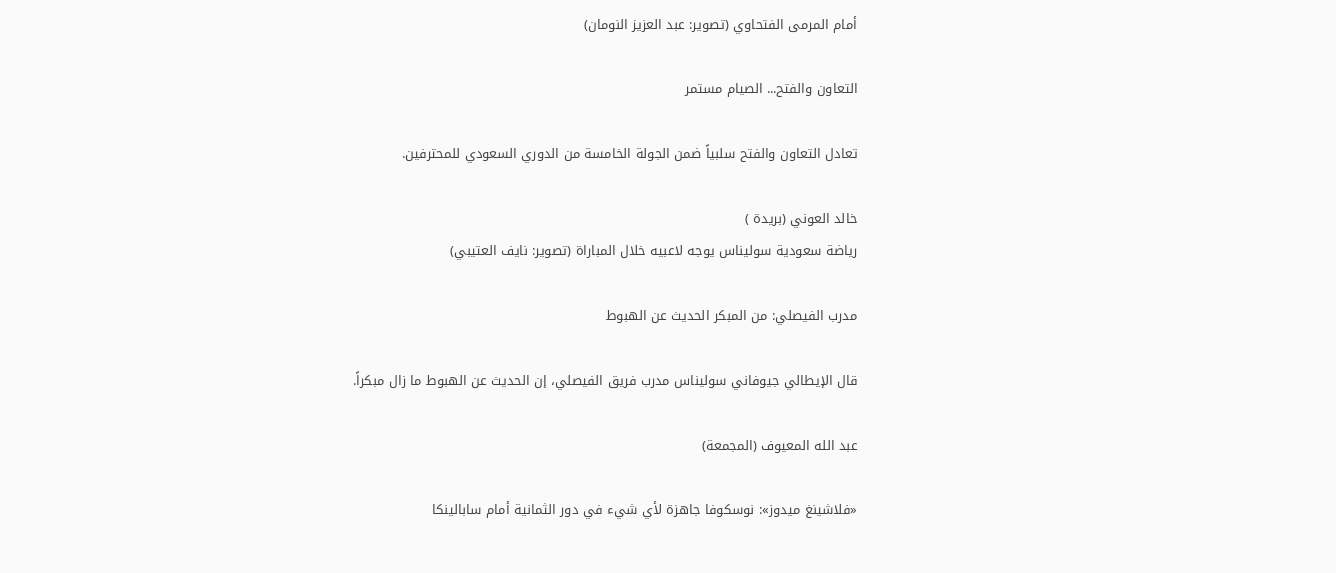أمام المرمى الفتحاوي (تصوير: عبد العزيز النومان)

التعاون والفتح... الصيام مستمر

تعادل التعاون والفتح سلبياً ضمن الجولة الخامسة من الدوري السعودي للمحترفين.

خالد العوني (بريدة )
رياضة سعودية سوليناس يوجه لاعبيه خلال المباراة (تصوير: نايف العتيبي)

مدرب الفيصلي: من المبكر الحديث عن الهبوط

قال الإيطالي جيوفاني سوليناس مدرب فريق الفيصلي، إن الحديث عن الهبوط ما زال مبكراً.

عبد الله المعيوف (المجمعة)

«فلاشينغ ميدوز»: نوسكوفا جاهزة لأي شيء في دور الثمانية أمام سابالينكا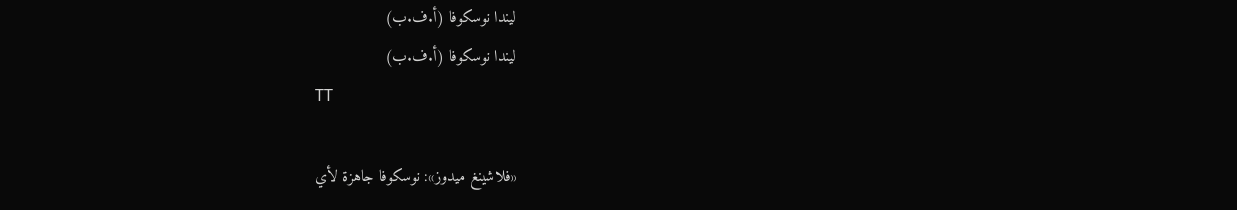ليندا نوسكوفا (أ.ف.ب)
ليندا نوسكوفا (أ.ف.ب)
TT

«فلاشينغ ميدوز»: نوسكوفا جاهزة لأي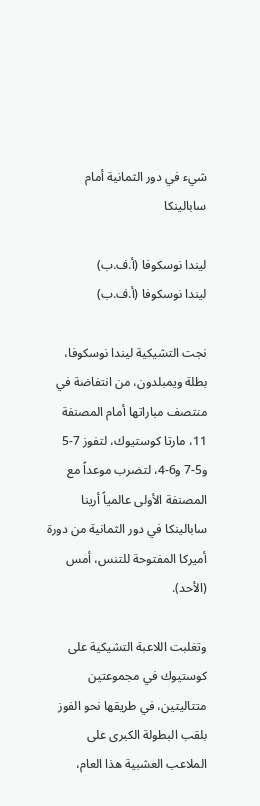شيء في دور الثمانية أمام سابالينكا

ليندا نوسكوفا (أ.ف.ب)
ليندا نوسكوفا (أ.ف.ب)

نجت التشيكية ليندا نوسكوفا، بطلة ويمبلدون، من انتفاضة في منتصف مباراتها أمام المصنفة 11، مارتا كوستيوك، لتفوز 7-5 و5-7 و6-4، لتضرب موعداً مع المصنفة الأولى عالمياً أرينا سابالينكا في دور الثمانية من دورة أميركا المفتوحة للتنس، أمس (الأحد).

وتغلبت اللاعبة التشيكية على كوستيوك في مجموعتين متتاليتين، في طريقها نحو الفوز بلقب البطولة الكبرى على الملاعب العشبية هذا العام،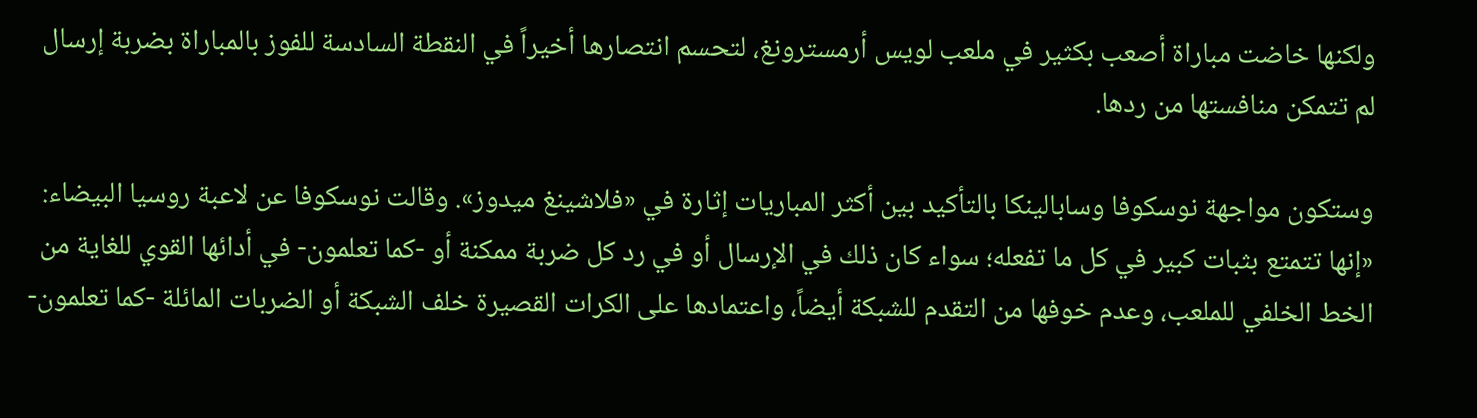ولكنها خاضت مباراة أصعب بكثير في ملعب لويس أرمسترونغ، لتحسم انتصارها أخيراً في النقطة السادسة للفوز بالمباراة بضربة إرسال لم تتمكن منافستها من ردها.

وستكون مواجهة نوسكوفا وسابالينكا بالتأكيد بين أكثر المباريات إثارة في «فلاشينغ ميدوز». وقالت نوسكوفا ‌عن لاعبة ‌روسيا البيضاء: «إنها تتمتع بثبات كبير في كل ما تفعله؛ ‌سواء كان ذلك في الإرسال أو في رد كل ضربة ممكنة أو -كما تعلمون- في أدائها القوي للغاية من الخط الخلفي للملعب، وعدم خوفها من التقدم للشبكة أيضاً، واعتمادها على الكرات القصيرة خلف الشبكة أو الضربات المائلة -كما تعلمون-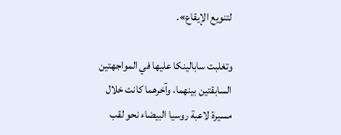لتنويع الإيقاع».

وتغلبت سابالينكا عليها في المواجهتين السابقتين بينهما، وآخرهما كانت خلال مسيرة لاعبة روسيا البيضاء نحو لقب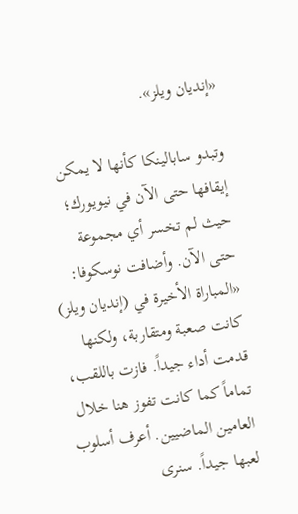«إنديان ويلز».

وتبدو سابالينكا كأنها لا يمكن إيقافها حتى الآن في نيويورك؛ حيث لم تخسر أي مجموعة حتى ‌الآن. وأضافت نوسكوفا: «المباراة الأخيرة في (إنديان ويلز) كانت صعبة ومتقاربة، ولكنها قدمت أداء جيداً. فازت باللقب، تماماً كما كانت تفوز هنا ‌خلال العامين الماضيين. أعرف أسلوب لعبها جيداً. سنرى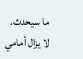ما سيحدث. لا ‌يزال أمامي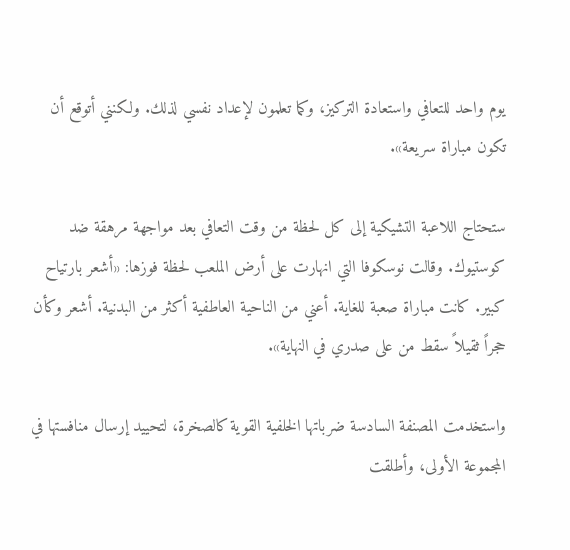يوم واحد للتعافي واستعادة التركيز، وكما تعلمون لإعداد نفسي لذلك. ولكنني أتوقع أن تكون مباراة سريعة».

ستحتاج اللاعبة التشيكية إلى كل لحظة من وقت التعافي بعد مواجهة مرهقة ضد كوستيوك. وقالت نوسكوفا ‌التي انهارت على أرض الملعب لحظة فوزها: «أشعر بارتياح كبير. كانت مباراة صعبة للغاية. أعني من الناحية العاطفية أكثر من البدنية. أشعر وكأن حجراً ثقيلاً سقط من على صدري في النهاية».

واستخدمت المصنفة السادسة ضرباتها الخلفية القوية كالصخرة، لتحييد إرسال منافستها في المجموعة الأولى، وأطلقت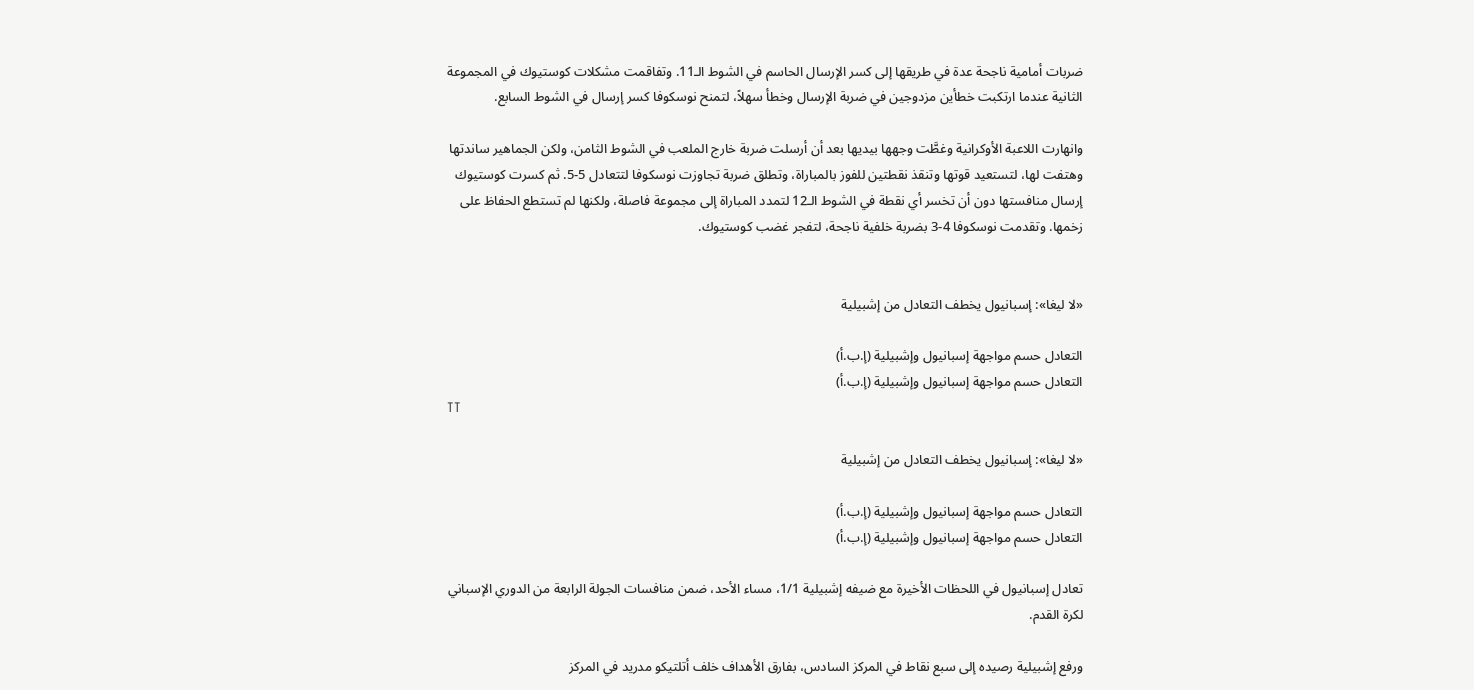ضربات أمامية ناجحة عدة في طريقها إلى كسر الإرسال الحاسم في الشوط الـ11. وتفاقمت مشكلات كوستيوك في المجموعة الثانية عندما ارتكبت خطأين مزدوجين في ضربة الإرسال وخطأ سهلاً، لتمنح نوسكوفا كسر إرسال في الشوط السابع.

وانهارت اللاعبة الأوكرانية وغطَّت وجهها بيديها بعد أن أرسلت ضربة خارج الملعب في الشوط الثامن، ولكن الجماهير ساندتها وهتفت لها، لتستعيد قوتها وتنقذ نقطتين للفوز بالمباراة، وتطلق ضربة تجاوزت نوسكوفا لتتعادل 5-5. ثم كسرت كوستيوك إرسال منافستها دون أن تخسر أي نقطة في الشوط الـ12 لتمدد المباراة إلى مجموعة فاصلة، ولكنها لم تستطع الحفاظ على زخمها. وتقدمت نوسكوفا 4-3 بضربة خلفية ناجحة، لتفجر غضب كوستيوك.


«لا ليغا»: إسبانيول يخطف التعادل من إشبيلية

التعادل حسم مواجهة إسبانيول وإشبيلية (إ.ب.أ)
التعادل حسم مواجهة إسبانيول وإشبيلية (إ.ب.أ)
TT

«لا ليغا»: إسبانيول يخطف التعادل من إشبيلية

التعادل حسم مواجهة إسبانيول وإشبيلية (إ.ب.أ)
التعادل حسم مواجهة إسبانيول وإشبيلية (إ.ب.أ)

تعادل إسبانيول في اللحظات الأخيرة مع ضيفه إشبيلية 1/1، مساء الأحد، ضمن منافسات الجولة الرابعة من الدوري الإسباني لكرة القدم.

ورفع إشبيلية رصيده إلى سبع نقاط في المركز السادس، بفارق الأهداف خلف أتلتيكو مدريد في المركز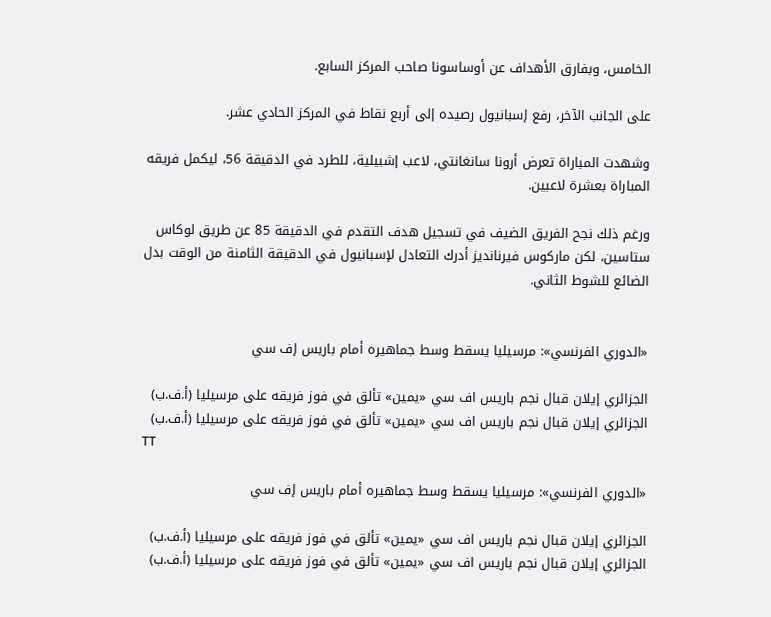الخامس، وبفارق الأهداف عن أوساسونا صاحب المركز السابع.

على الجانب الآخر، رفع إسبانيول رصيده إلى أربع نقاط في المركز الحادي عشر.

وشهدت المباراة تعرض أرونا سانغانتي، لاعب إشبيلية، للطرد في الدقيقة 56، ليكمل فريقه المباراة بعشرة لاعبين.

ورغم ذلك نجح الفريق الضيف في تسجيل هدف التقدم في الدقيقة 85 عن طريق لوكاس ستاسين، لكن ماركوس فيرنانديز أدرك التعادل لإسبانيول في الدقيقة الثامنة من الوقت بدل الضائع للشوط الثاني.


«الدوري الفرنسي»: مرسيليا يسقط وسط جماهيره أمام باريس إف سي

الجزائري إيلان قبال نجم باريس اف سي «يمين» تألق في فوز فريقه على مرسيليا (أ.ف.ب)
الجزائري إيلان قبال نجم باريس اف سي «يمين» تألق في فوز فريقه على مرسيليا (أ.ف.ب)
TT

«الدوري الفرنسي»: مرسيليا يسقط وسط جماهيره أمام باريس إف سي

الجزائري إيلان قبال نجم باريس اف سي «يمين» تألق في فوز فريقه على مرسيليا (أ.ف.ب)
الجزائري إيلان قبال نجم باريس اف سي «يمين» تألق في فوز فريقه على مرسيليا (أ.ف.ب)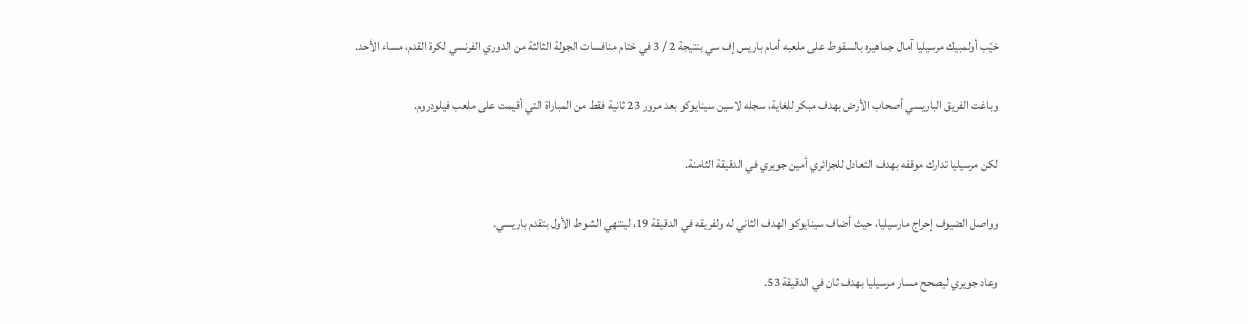خيّب أولمبيك مرسيليا آمال جماهيره بالسقوط على ملعبه أمام باريس إف سي بنتيجة 2 / 3 في ختام منافسات الجولة الثالثة من الدوري الفرنسي لكرة القدم، مساء الأحد.

وباغت الفريق الباريسي أصحاب الأرض بهدف مبكر للغاية، سجله لاسين سينايوكو بعد مرور 23 ثانية فقط من المباراة التي أقيمت على ملعب فيلودروم.

لكن مرسيليا تدارك موقفه بهدف التعادل للجزائري أمين جويري في الدقيقة الثامنة.

وواصل الضيوف إحراج مارسيليا، حيث أضاف سينايوكو الهدف الثاني له ولفريقه في الدقيقة 19، لينتهي الشوط الأول بتقدم باريسي.

وعاد جويري ليصحح مسار مرسيليا بهدف ثان في الدقيقة 53.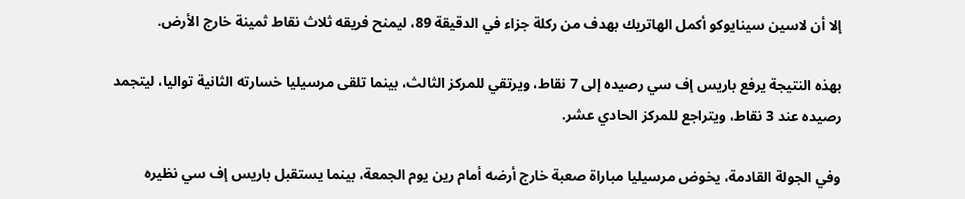إلا أن لاسين سينايوكو أكمل الهاتريك بهدف من ركلة جزاء في الدقيقة 89، ليمنح فريقه ثلاث نقاط ثمينة خارج الأرض.

بهذه النتيجة يرفع باريس إف سي رصيده إلى 7 نقاط، ويرتقي للمركز الثالث، بينما تلقى مرسيليا خسارته الثانية تواليا، ليتجمد رصيده عند 3 نقاط، ويتراجع للمركز الحادي عشر.

وفي الجولة القادمة، يخوض مرسيليا مباراة صعبة خارج أرضه أمام رين يوم الجمعة، بينما يستقبل باريس إف سي نظيره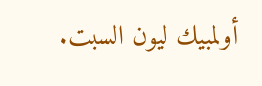أولمبيك ليون السبت.